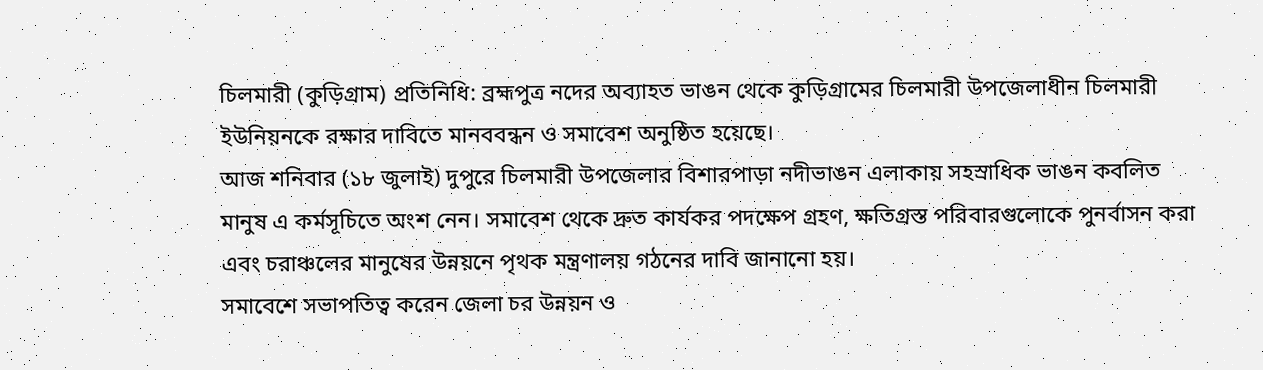চিলমারী (কুড়িগ্রাম) প্রতিনিধি: ব্রহ্মপুত্র নদের অব্যাহত ভাঙন থেকে কুড়িগ্রামের চিলমারী উপজেলাধীন চিলমারী ইউনিয়নকে রক্ষার দাবিতে মানববন্ধন ও সমাবেশ অনুষ্ঠিত হয়েছে।
আজ শনিবার (১৮ জুলাই) দুপুরে চিলমারী উপজেলার বিশারপাড়া নদীভাঙন এলাকায় সহস্রাধিক ভাঙন কবলিত মানুষ এ কর্মসূচিতে অংশ নেন। সমাবেশ থেকে দ্রুত কার্যকর পদক্ষেপ গ্রহণ, ক্ষতিগ্রস্ত পরিবারগুলোকে পুনর্বাসন করা এবং চরাঞ্চলের মানুষের উন্নয়নে পৃথক মন্ত্রণালয় গঠনের দাবি জানানো হয়।
সমাবেশে সভাপতিত্ব করেন জেলা চর উন্নয়ন ও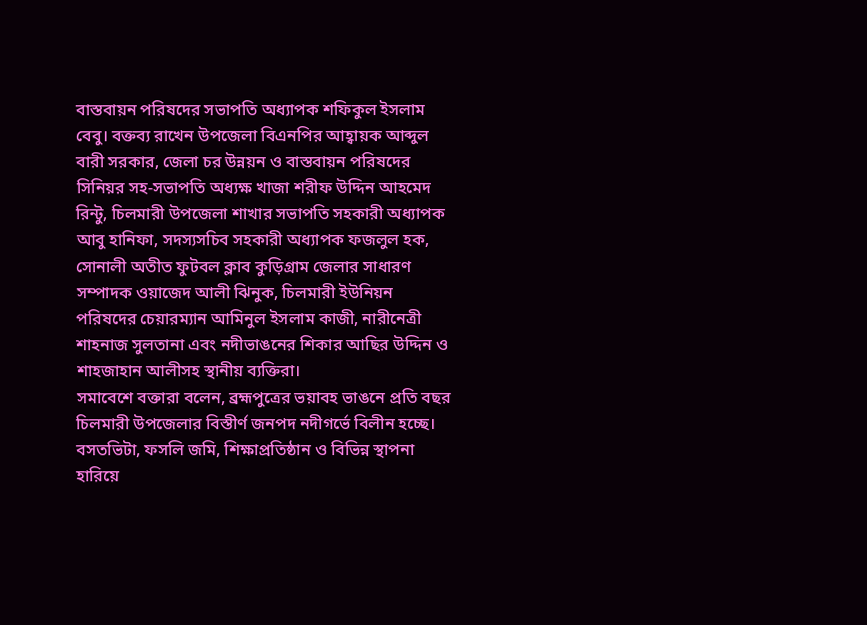বাস্তবায়ন পরিষদের সভাপতি অধ্যাপক শফিকুল ইসলাম বেবু। বক্তব্য রাখেন উপজেলা বিএনপির আহ্বায়ক আব্দুল বারী সরকার, জেলা চর উন্নয়ন ও বাস্তবায়ন পরিষদের সিনিয়র সহ-সভাপতি অধ্যক্ষ খাজা শরীফ উদ্দিন আহমেদ রিন্টু, চিলমারী উপজেলা শাখার সভাপতি সহকারী অধ্যাপক আবু হানিফা, সদস্যসচিব সহকারী অধ্যাপক ফজলুল হক, সোনালী অতীত ফুটবল ক্লাব কুড়িগ্রাম জেলার সাধারণ সম্পাদক ওয়াজেদ আলী ঝিনুক, চিলমারী ইউনিয়ন পরিষদের চেয়ারম্যান আমিনুল ইসলাম কাজী, নারীনেত্রী শাহনাজ সুলতানা এবং নদীভাঙনের শিকার আছির উদ্দিন ও শাহজাহান আলীসহ স্থানীয় ব্যক্তিরা।
সমাবেশে বক্তারা বলেন, ব্রহ্মপুত্রের ভয়াবহ ভাঙনে প্রতি বছর চিলমারী উপজেলার বিস্তীর্ণ জনপদ নদীগর্ভে বিলীন হচ্ছে। বসতভিটা, ফসলি জমি, শিক্ষাপ্রতিষ্ঠান ও বিভিন্ন স্থাপনা হারিয়ে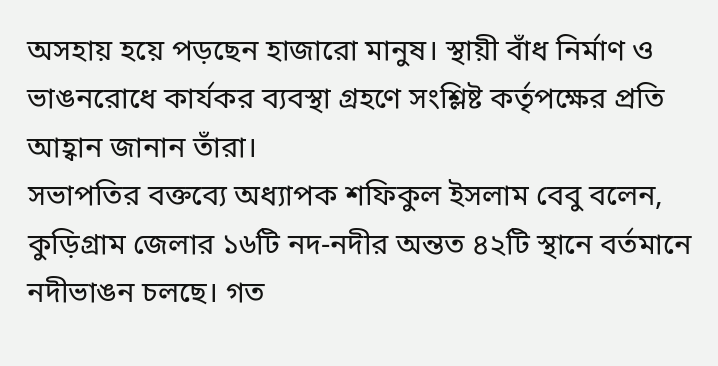অসহায় হয়ে পড়ছেন হাজারো মানুষ। স্থায়ী বাঁধ নির্মাণ ও ভাঙনরোধে কার্যকর ব্যবস্থা গ্রহণে সংশ্লিষ্ট কর্তৃপক্ষের প্রতি আহ্বান জানান তাঁরা।
সভাপতির বক্তব্যে অধ্যাপক শফিকুল ইসলাম বেবু বলেন, কুড়িগ্রাম জেলার ১৬টি নদ-নদীর অন্তত ৪২টি স্থানে বর্তমানে নদীভাঙন চলছে। গত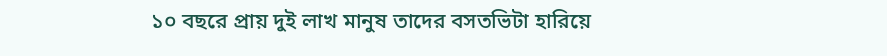১০ বছরে প্রায় দুই লাখ মানুষ তাদের বসতভিটা হারিয়ে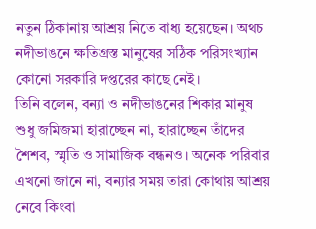নতুন ঠিকানায় আশ্রয় নিতে বাধ্য হয়েছেন। অথচ নদীভাঙনে ক্ষতিগ্রস্ত মানুষের সঠিক পরিসংখ্যান কোনো সরকারি দপ্তরের কাছে নেই।
তিনি বলেন, বন্যা ও নদীভাঙনের শিকার মানুষ শুধু জমিজমা হারাচ্ছেন না, হারাচ্ছেন তাঁদের শৈশব, স্মৃতি ও সামাজিক বন্ধনও। অনেক পরিবার এখনো জানে না, বন্যার সময় তারা কোথায় আশ্রয় নেবে কিংবা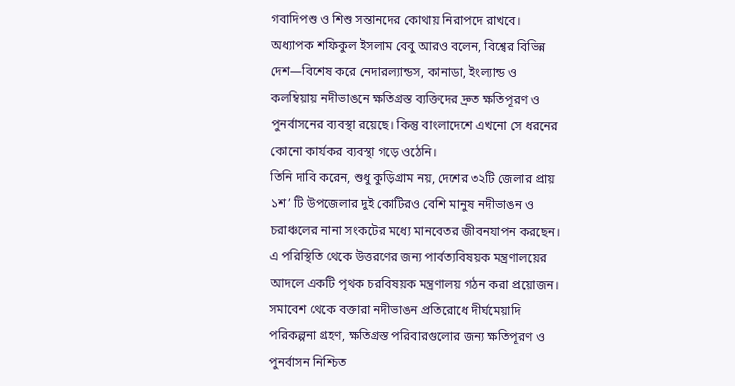গবাদিপশু ও শিশু সন্তানদের কোথায় নিরাপদে রাখবে।
অধ্যাপক শফিকুল ইসলাম বেবু আরও বলেন, বিশ্বের বিভিন্ন দেশ—বিশেষ করে নেদারল্যান্ডস, কানাডা, ইংল্যান্ড ও কলম্বিয়ায় নদীভাঙনে ক্ষতিগ্রস্ত ব্যক্তিদের দ্রুত ক্ষতিপূরণ ও পুনর্বাসনের ব্যবস্থা রয়েছে। কিন্তু বাংলাদেশে এখনো সে ধরনের কোনো কার্যকর ব্যবস্থা গড়ে ওঠেনি।
তিনি দাবি করেন, শুধু কুড়িগ্রাম নয়, দেশের ৩২টি জেলার প্রায় ১শ’ টি উপজেলার দুই কোটিরও বেশি মানুষ নদীভাঙন ও চরাঞ্চলের নানা সংকটের মধ্যে মানবেতর জীবনযাপন করছেন। এ পরিস্থিতি থেকে উত্তরণের জন্য পার্বত্যবিষয়ক মন্ত্রণালয়ের আদলে একটি পৃথক চরবিষয়ক মন্ত্রণালয় গঠন করা প্রয়োজন।
সমাবেশ থেকে বক্তারা নদীভাঙন প্রতিরোধে দীর্ঘমেয়াদি পরিকল্পনা গ্রহণ, ক্ষতিগ্রস্ত পরিবারগুলোর জন্য ক্ষতিপূরণ ও পুনর্বাসন নিশ্চিত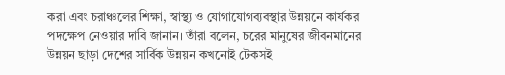করা এবং চরাঞ্চলের শিক্ষা, স্বাস্থ্য ও যোগাযোগব্যবস্থার উন্নয়নে কার্যকর পদক্ষেপ নেওয়ার দাবি জানান। তাঁরা বলেন, চরের মানুষের জীবনমানের উন্নয়ন ছাড়া দেশের সার্বিক উন্নয়ন কখনোই টেকসই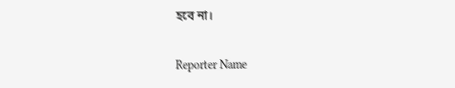হবে না।

Reporter Name